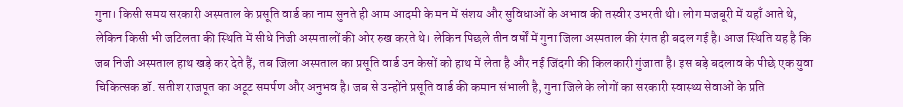गुना। किसी समय सरकारी अस्पताल के प्रसूति वार्ड का नाम सुनते ही आम आदमी के मन में संशय और सुविधाओं के अभाव की तस्वीर उभरती थी। लोग मजबूरी में यहाँ आते थे, लेकिन किसी भी जटिलता की स्थिति में सीधे निजी अस्पतालों की ओर रुख करते थे। लेकिन पिछले तीन वर्षों में गुना जिला अस्पताल की रंगत ही बदल गई है। आज स्थिति यह है कि जब निजी अस्पताल हाथ खड़े कर देते हैं, तब जिला अस्पताल का प्रसूति वार्ड उन केसों को हाथ में लेता है और नई जिंदगी की किलकारी गुंजाता है। इस बड़े बदलाव के पीछे एक युवा चिकित्सक डॉ. सतीश राजपूत का अटूट समर्पण और अनुभव है। जब से उन्होंने प्रसूति वार्ड की कमान संभाली है, गुना जिले के लोगों का सरकारी स्वास्थ्य सेवाओं के प्रति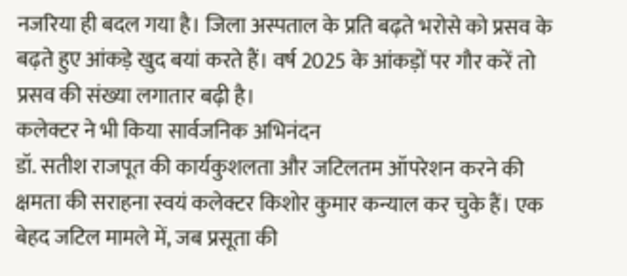नजरिया ही बदल गया है। जिला अस्पताल के प्रति बढ़ते भरोसे को प्रसव के बढ़ते हुए आंकड़े खुद बयां करते हैं। वर्ष 2025 के आंकड़ों पर गौर करें तो प्रसव की संख्या लगातार बढ़ी है।
कलेक्टर ने भी किया सार्वजनिक अभिनंदन
डॉ. सतीश राजपूत की कार्यकुशलता और जटिलतम ऑपरेशन करने की क्षमता की सराहना स्वयं कलेक्टर किशोर कुमार कन्याल कर चुके हैं। एक बेहद जटिल मामले में, जब प्रसूता की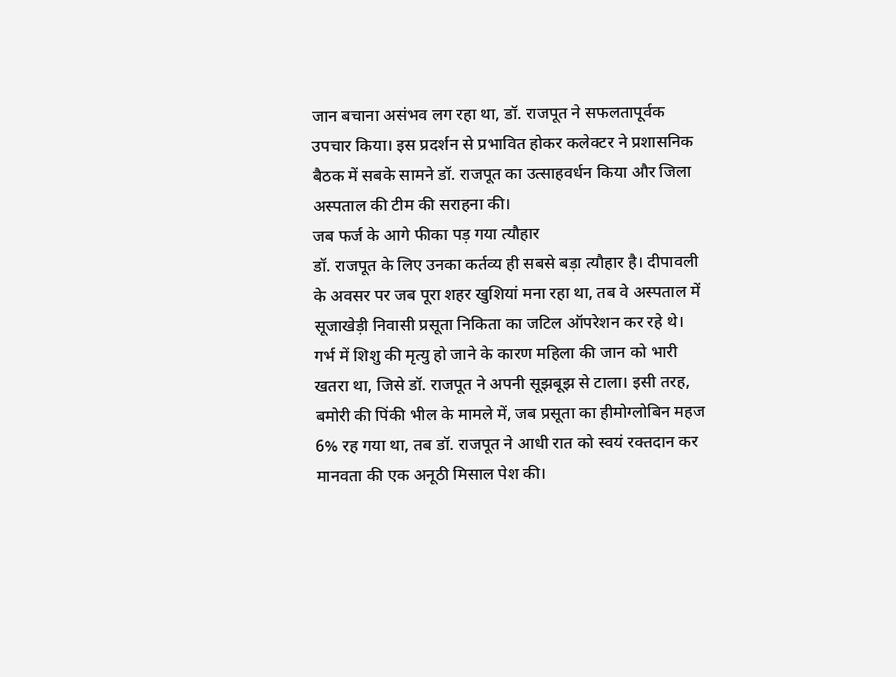जान बचाना असंभव लग रहा था, डॉ. राजपूत ने सफलतापूर्वक उपचार किया। इस प्रदर्शन से प्रभावित होकर कलेक्टर ने प्रशासनिक बैठक में सबके सामने डॉ. राजपूत का उत्साहवर्धन किया और जिला अस्पताल की टीम की सराहना की।
जब फर्ज के आगे फीका पड़ गया त्यौहार
डॉ. राजपूत के लिए उनका कर्तव्य ही सबसे बड़ा त्यौहार है। दीपावली के अवसर पर जब पूरा शहर खुशियां मना रहा था, तब वे अस्पताल में सूजाखेड़ी निवासी प्रसूता निकिता का जटिल ऑपरेशन कर रहे थे। गर्भ में शिशु की मृत्यु हो जाने के कारण महिला की जान को भारी खतरा था, जिसे डॉ. राजपूत ने अपनी सूझबूझ से टाला। इसी तरह, बमोरी की पिंकी भील के मामले में, जब प्रसूता का हीमोग्लोबिन महज 6% रह गया था, तब डॉ. राजपूत ने आधी रात को स्वयं रक्तदान कर मानवता की एक अनूठी मिसाल पेश की।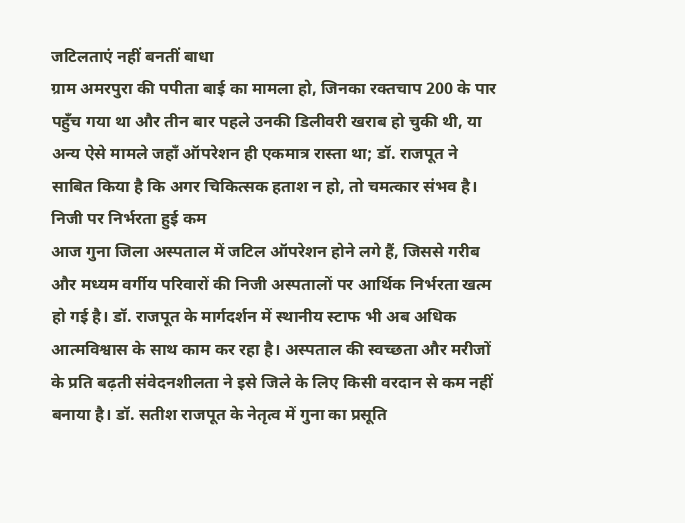जटिलताएं नहीं बनतीं बाधा
ग्राम अमरपुरा की पपीता बाई का मामला हो, जिनका रक्तचाप 200 के पार पहुँच गया था और तीन बार पहले उनकी डिलीवरी खराब हो चुकी थी, या अन्य ऐसे मामले जहाँ ऑपरेशन ही एकमात्र रास्ता था; डॉ. राजपूत ने साबित किया है कि अगर चिकित्सक हताश न हो, तो चमत्कार संभव है।
निजी पर निर्भरता हुई कम
आज गुना जिला अस्पताल में जटिल ऑपरेशन होने लगे हैं, जिससे गरीब और मध्यम वर्गीय परिवारों की निजी अस्पतालों पर आर्थिक निर्भरता खत्म हो गई है। डॉ. राजपूत के मार्गदर्शन में स्थानीय स्टाफ भी अब अधिक आत्मविश्वास के साथ काम कर रहा है। अस्पताल की स्वच्छता और मरीजों के प्रति बढ़ती संवेदनशीलता ने इसे जिले के लिए किसी वरदान से कम नहीं बनाया है। डॉ. सतीश राजपूत के नेतृत्व में गुना का प्रसूति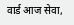वार्ड आज सेवा,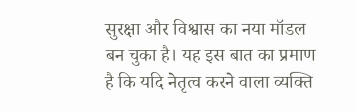सुरक्षा और विश्वास का नया मॉडल बन चुका है। यह इस बात का प्रमाण है कि यदि नेतृत्व करने वाला व्यक्ति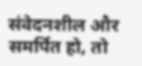संवेदनशील और समर्पित हो, तो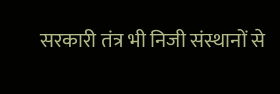सरकारी तंत्र भी निजी संस्थानों से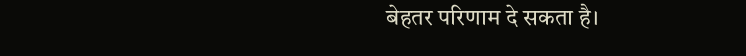बेहतर परिणाम दे सकता है।